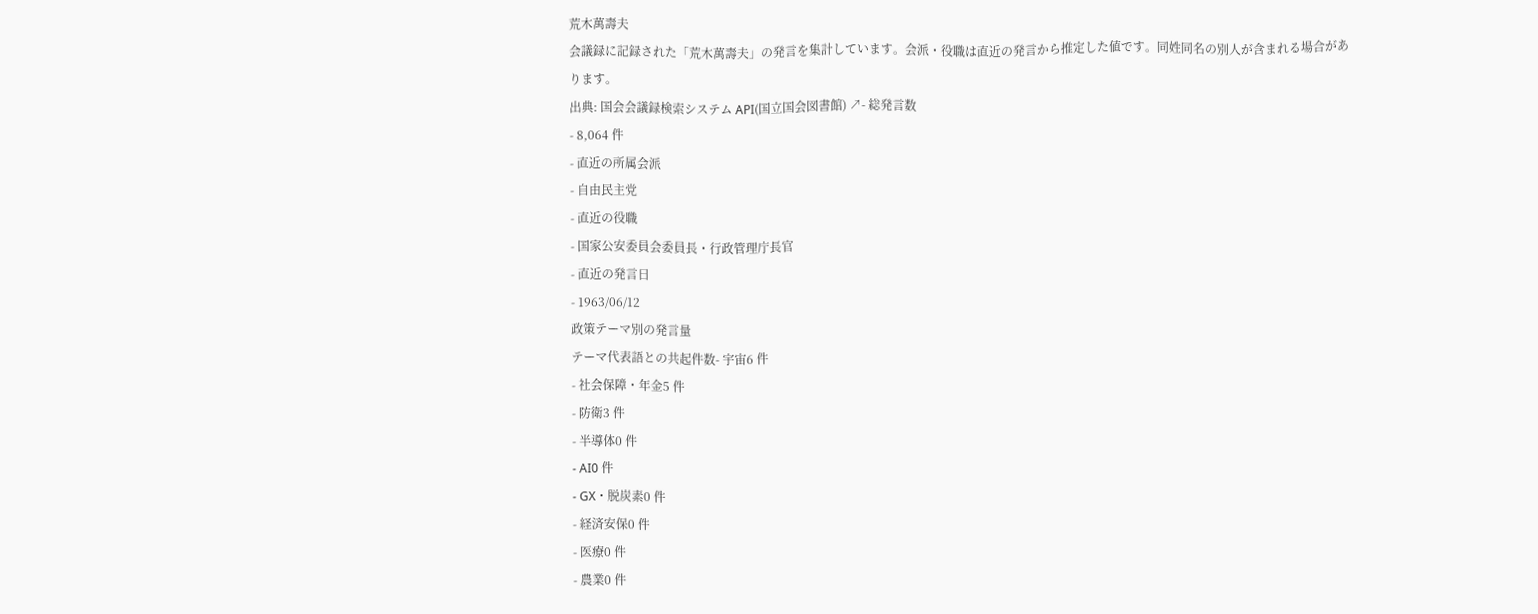荒木萬壽夫
会議録に記録された「荒木萬壽夫」の発言を集計しています。会派・役職は直近の発言から推定した値です。同姓同名の別人が含まれる場合があります。
出典: 国会会議録検索システム API(国立国会図書館) ↗- 総発言数
- 8,064 件
- 直近の所属会派
- 自由民主党
- 直近の役職
- 国家公安委員会委員長・行政管理庁長官
- 直近の発言日
- 1963/06/12
政策テーマ別の発言量
テーマ代表語との共起件数- 宇宙6 件
- 社会保障・年金5 件
- 防衛3 件
- 半導体0 件
- AI0 件
- GX・脱炭素0 件
- 経済安保0 件
- 医療0 件
- 農業0 件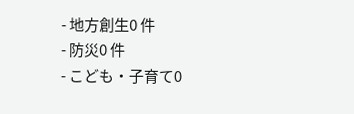- 地方創生0 件
- 防災0 件
- こども・子育て0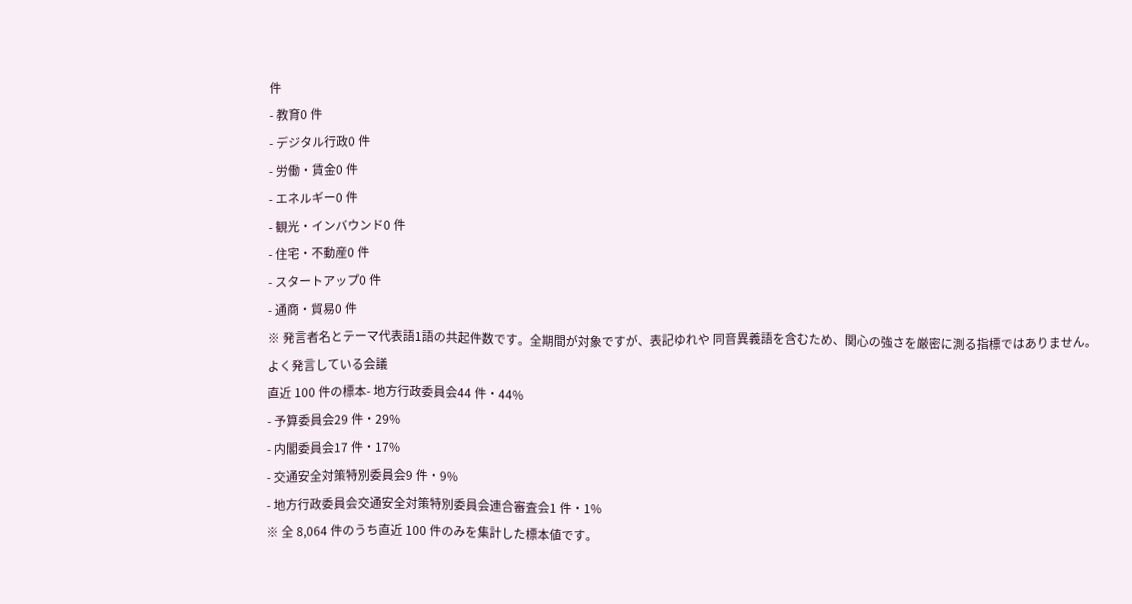件
- 教育0 件
- デジタル行政0 件
- 労働・賃金0 件
- エネルギー0 件
- 観光・インバウンド0 件
- 住宅・不動産0 件
- スタートアップ0 件
- 通商・貿易0 件
※ 発言者名とテーマ代表語1語の共起件数です。全期間が対象ですが、表記ゆれや 同音異義語を含むため、関心の強さを厳密に測る指標ではありません。
よく発言している会議
直近 100 件の標本- 地方行政委員会44 件・44%
- 予算委員会29 件・29%
- 内閣委員会17 件・17%
- 交通安全対策特別委員会9 件・9%
- 地方行政委員会交通安全対策特別委員会連合審査会1 件・1%
※ 全 8,064 件のうち直近 100 件のみを集計した標本値です。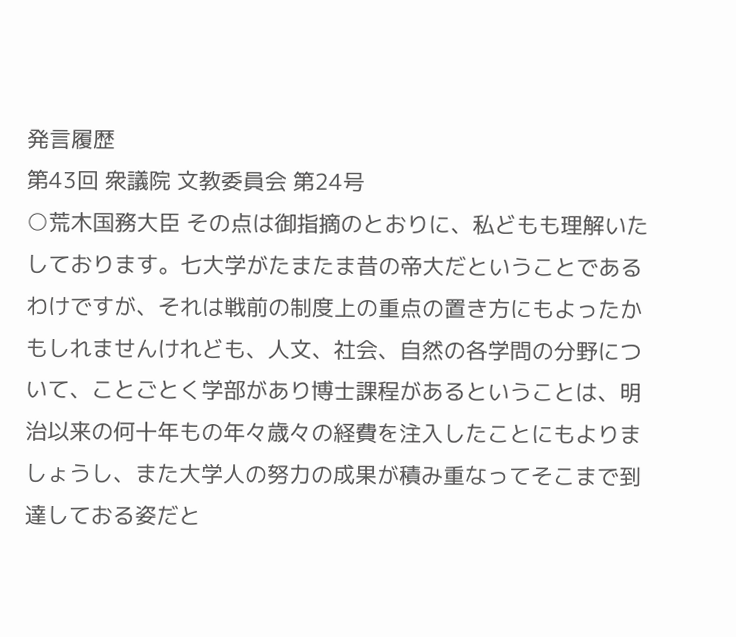発言履歴
第43回 衆議院 文教委員会 第24号
○荒木国務大臣 その点は御指摘のとおりに、私どもも理解いたしております。七大学がたまたま昔の帝大だということであるわけですが、それは戦前の制度上の重点の置き方にもよったかもしれませんけれども、人文、社会、自然の各学問の分野について、ことごとく学部があり博士課程があるということは、明治以来の何十年もの年々歳々の経費を注入したことにもよりましょうし、また大学人の努力の成果が積み重なってそこまで到達しておる姿だと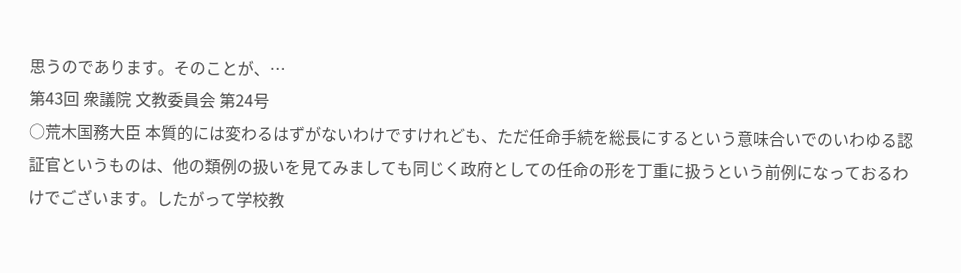思うのであります。そのことが、…
第43回 衆議院 文教委員会 第24号
○荒木国務大臣 本質的には変わるはずがないわけですけれども、ただ任命手続を総長にするという意味合いでのいわゆる認証官というものは、他の類例の扱いを見てみましても同じく政府としての任命の形を丁重に扱うという前例になっておるわけでございます。したがって学校教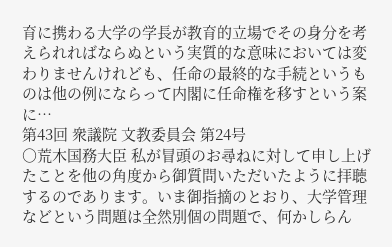育に携わる大学の学長が教育的立場でその身分を考えられればならぬという実質的な意味においては変わりませんけれども、任命の最終的な手続というものは他の例にならって内閣に任命権を移すという案に…
第43回 衆議院 文教委員会 第24号
○荒木国務大臣 私が冒頭のお尋ねに対して申し上げたことを他の角度から御質問いただいたように拝聴するのであります。いま御指摘のとおり、大学管理などという問題は全然別個の問題で、何かしらん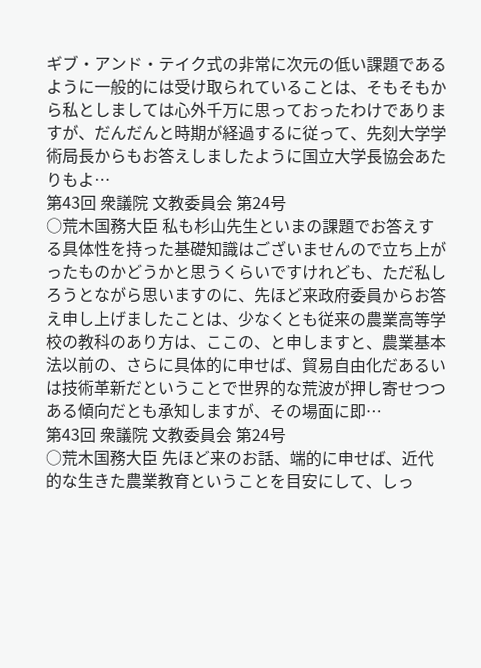ギブ・アンド・テイク式の非常に次元の低い課題であるように一般的には受け取られていることは、そもそもから私としましては心外千万に思っておったわけでありますが、だんだんと時期が経過するに従って、先刻大学学術局長からもお答えしましたように国立大学長協会あたりもよ…
第43回 衆議院 文教委員会 第24号
○荒木国務大臣 私も杉山先生といまの課題でお答えする具体性を持った基礎知識はございませんので立ち上がったものかどうかと思うくらいですけれども、ただ私しろうとながら思いますのに、先ほど来政府委員からお答え申し上げましたことは、少なくとも従来の農業高等学校の教科のあり方は、ここの、と申しますと、農業基本法以前の、さらに具体的に申せば、貿易自由化だあるいは技術革新だということで世界的な荒波が押し寄せつつある傾向だとも承知しますが、その場面に即…
第43回 衆議院 文教委員会 第24号
○荒木国務大臣 先ほど来のお話、端的に申せば、近代的な生きた農業教育ということを目安にして、しっ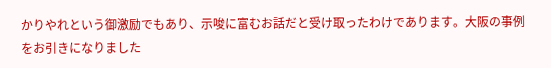かりやれという御激励でもあり、示唆に富むお話だと受け取ったわけであります。大阪の事例をお引きになりました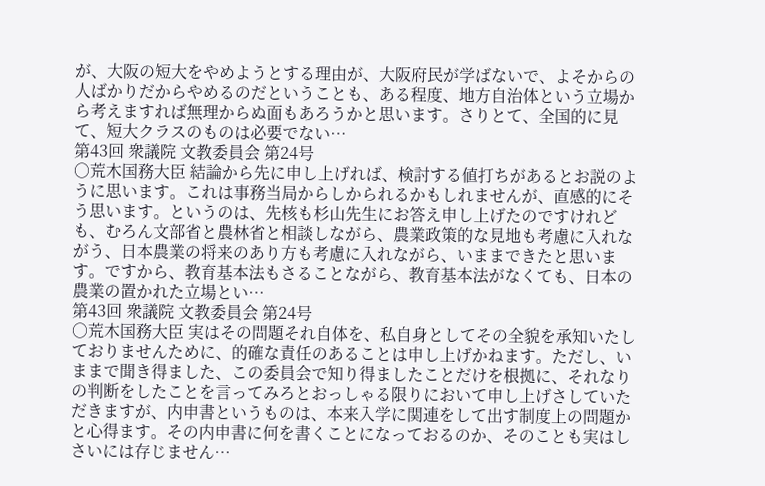が、大阪の短大をやめようとする理由が、大阪府民が学ばないで、よそからの人ばかりだからやめるのだということも、ある程度、地方自治体という立場から考えますれば無理からぬ面もあろうかと思います。さりとて、全国的に見て、短大クラスのものは必要でない…
第43回 衆議院 文教委員会 第24号
○荒木国務大臣 結論から先に申し上げれば、検討する値打ちがあるとお説のように思います。これは事務当局からしかられるかもしれませんが、直感的にそう思います。というのは、先核も杉山先生にお答え申し上げたのですけれども、むろん文部省と農林省と相談しながら、農業政策的な見地も考慮に入れながう、日本農業の将来のあり方も考慮に入れながら、いままできたと思います。ですから、教育基本法もさることながら、教育基本法がなくても、日本の農業の置かれた立場とい…
第43回 衆議院 文教委員会 第24号
○荒木国務大臣 実はその問題それ自体を、私自身としてその全貌を承知いたしておりませんために、的確な責任のあることは申し上げかねます。ただし、いままで聞き得ました、この委員会で知り得ましたことだけを根拠に、それなりの判断をしたことを言ってみろとおっしゃる限りにおいて申し上げさしていただきますが、内申書というものは、本来入学に関連をして出す制度上の問題かと心得ます。その内申書に何を書くことになっておるのか、そのことも実はしさいには存じません…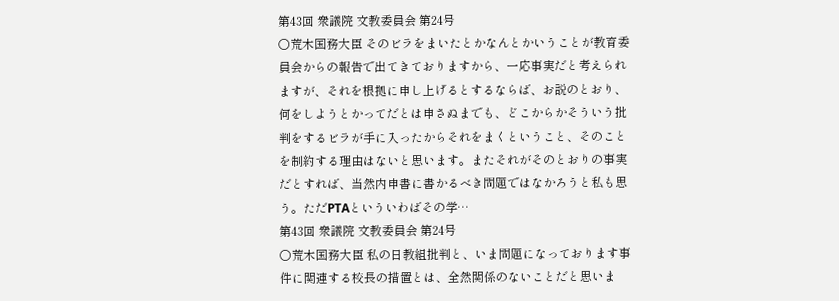第43回 衆議院 文教委員会 第24号
○荒木国務大臣 そのビラをまいたとかなんとかいうことが教育委員会からの報告で出てきておりますから、一応事実だと考えられますが、それを根拠に申し上げるとするならば、お説のとおり、何をしようとかってだとは申さぬまでも、どこからかそういう批判をするビラが手に入ったからそれをまくということ、そのことを制約する理由はないと思います。またそれがそのとおりの事実だとすれば、当然内申書に書かるべき問題ではなかろうと私も思う。ただPTAといういわばその学…
第43回 衆議院 文教委員会 第24号
○荒木国務大臣 私の日教組批判と、いま問題になっております事件に関連する校長の措置とは、全然関係のないことだと思いま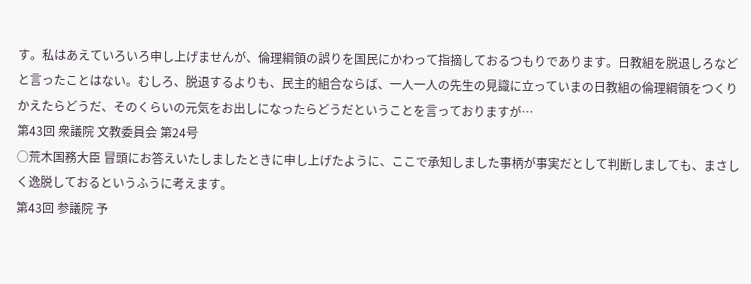す。私はあえていろいろ申し上げませんが、倫理綱領の誤りを国民にかわって指摘しておるつもりであります。日教組を脱退しろなどと言ったことはない。むしろ、脱退するよりも、民主的組合ならば、一人一人の先生の見識に立っていまの日教組の倫理綱領をつくりかえたらどうだ、そのくらいの元気をお出しになったらどうだということを言っておりますが…
第43回 衆議院 文教委員会 第24号
○荒木国務大臣 冒頭にお答えいたしましたときに申し上げたように、ここで承知しました事柄が事実だとして判断しましても、まさしく逸脱しておるというふうに考えます。
第43回 参議院 予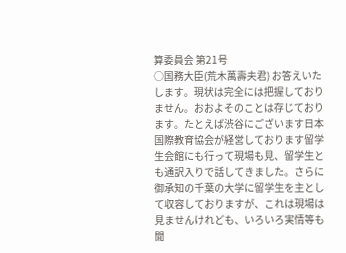算委員会 第21号
○国務大臣(荒木萬壽夫君) お答えいたします。現状は完全には把握しておりません。おおよそのことは存じております。たとえば渋谷にございます日本国際教育協会が経営しております留学生会館にも行って現場も見、留学生とも通訳入りで話してきました。さらに御承知の千葉の大学に留学生を主として収容しておりますが、これは現場は見ませんけれども、いろいろ実情等も聞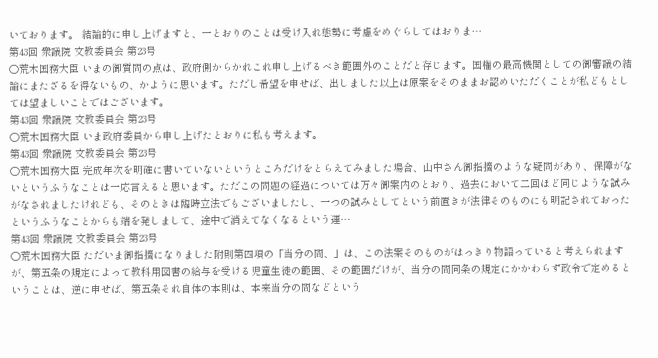いております。 結論的に申し上げますと、一とおりのことは受け入れ態勢に考慮をめぐらしてはおりま…
第43回 衆議院 文教委員会 第23号
○荒木国務大臣 いまの御質問の点は、政府側からかれこれ申し上げるべき範囲外のことだと存じます。国権の最高機関としての御審議の結論にまたざるを得ないもの、かように思います。ただし希望を申せば、出しました以上は原案をそのままお認めいただくことが私どもとしては望ましいことではございます。
第43回 衆議院 文教委員会 第23号
○荒木国務大臣 いま政府委員から申し上げたとおりに私も考えます。
第43回 衆議院 文教委員会 第23号
○荒木国務大臣 完成年次を明確に書いていないというところだけをとらえてみました場合、山中さん御指摘のような疑問があり、保障がないというふうなことは一応言えると思います。ただこの問題の経過については万々御案内のとおり、過去において二回ほど同じような試みがなされましたけれども、そのときは臨時立法でもございましたし、一つの試みとしてという前置きが法律そのものにも明記されておったというふうなことからも端を発しまして、途中で消えてなくなるという運…
第43回 衆議院 文教委員会 第23号
○荒木国務大臣 ただいま御指摘になりました附則第四項の「当分の間、」は、この法案そのものがはっきり物語っていると考えられますが、第五条の規定によって教科用図書の給与を受ける児童生徒の範囲、その範囲だけが、当分の間同条の規定にかかわらず政令で定めるということは、逆に申せば、第五条それ自体の本則は、本来当分の間などという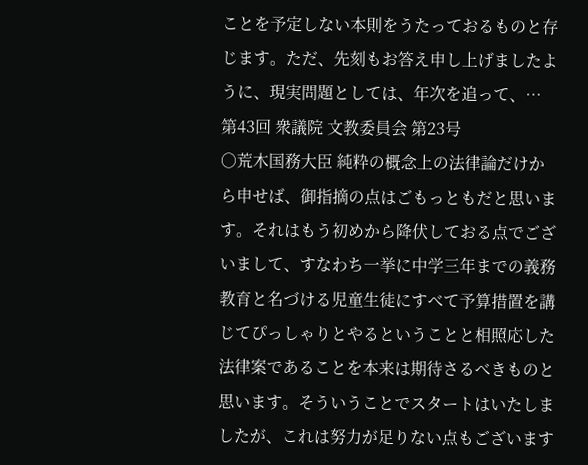ことを予定しない本則をうたっておるものと存じます。ただ、先刻もお答え申し上げましたように、現実問題としては、年次を追って、…
第43回 衆議院 文教委員会 第23号
○荒木国務大臣 純粋の概念上の法律論だけから申せば、御指摘の点はごもっともだと思います。それはもう初めから降伏しておる点でございまして、すなわち一挙に中学三年までの義務教育と名づける児童生徒にすべて予算措置を講じてぴっしゃりとやるということと相照応した法律案であることを本来は期待さるべきものと思います。そういうことでスタートはいたしましたが、これは努力が足りない点もございます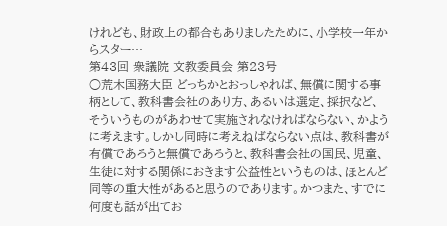けれども、財政上の都合もありましたために、小学校一年からスター…
第43回 衆議院 文教委員会 第23号
○荒木国務大臣 どっちかとおっしゃれば、無償に関する事柄として、教科書会社のあり方、あるいは選定、採択など、そういうものがあわせて実施されなければならない、かように考えます。しかし同時に考えねばならない点は、教科書が有償であろうと無償であろうと、教科書会社の国民、児童、生徒に対する関係におきます公益性というものは、ほとんど同等の重大性があると思うのであります。かつまた、すでに何度も話が出てお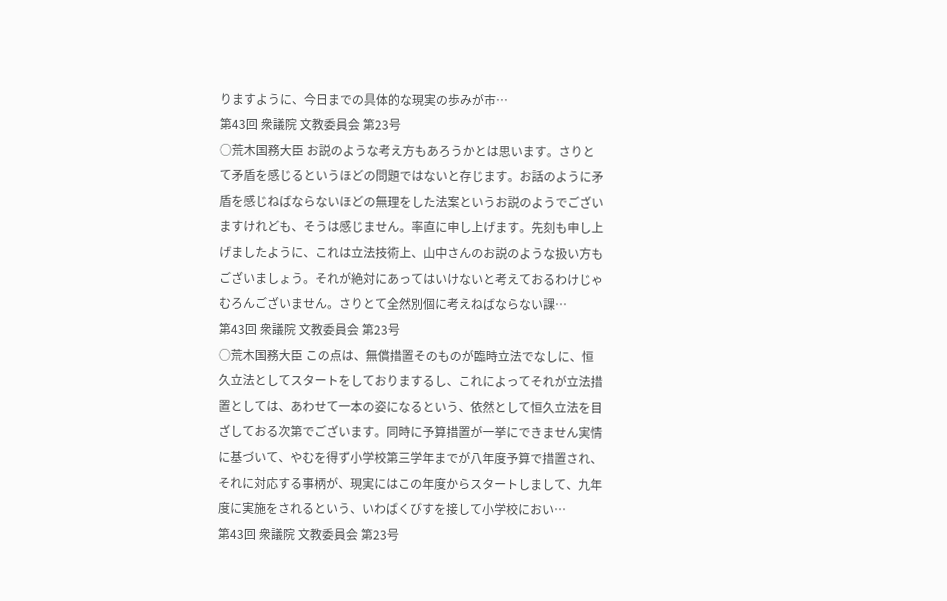りますように、今日までの具体的な現実の歩みが市…
第43回 衆議院 文教委員会 第23号
○荒木国務大臣 お説のような考え方もあろうかとは思います。さりとて矛盾を感じるというほどの問題ではないと存じます。お話のように矛盾を感じねばならないほどの無理をした法案というお説のようでございますけれども、そうは感じません。率直に申し上げます。先刻も申し上げましたように、これは立法技術上、山中さんのお説のような扱い方もございましょう。それが絶対にあってはいけないと考えておるわけじゃむろんございません。さりとて全然別個に考えねばならない課…
第43回 衆議院 文教委員会 第23号
○荒木国務大臣 この点は、無償措置そのものが臨時立法でなしに、恒久立法としてスタートをしておりまするし、これによってそれが立法措置としては、あわせて一本の姿になるという、依然として恒久立法を目ざしておる次第でございます。同時に予算措置が一挙にできません実情に基づいて、やむを得ず小学校第三学年までが八年度予算で措置され、それに対応する事柄が、現実にはこの年度からスタートしまして、九年度に実施をされるという、いわばくびすを接して小学校におい…
第43回 衆議院 文教委員会 第23号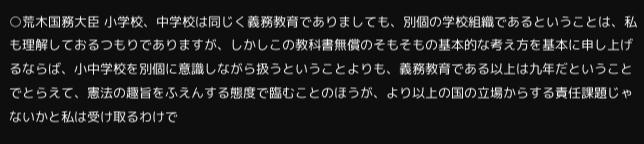○荒木国務大臣 小学校、中学校は同じく義務教育でありましても、別個の学校組織であるということは、私も理解しておるつもりでありますが、しかしこの教科書無償のそもそもの基本的な考え方を基本に申し上げるならば、小中学校を別個に意識しながら扱うということよりも、義務教育である以上は九年だということでとらえて、憲法の趣旨をふえんする態度で臨むことのほうが、より以上の国の立場からする責任課題じゃないかと私は受け取るわけで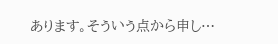あります。そういう点から申し…